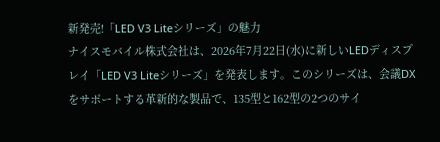新発売!「LED V3 Liteシリーズ」の魅力
ナイスモバイル株式会社は、2026年7月22日(水)に新しいLEDディスプレイ「LED V3 Liteシリーズ」を発表します。このシリーズは、会議DXをサポートする革新的な製品で、135型と162型の2つのサイ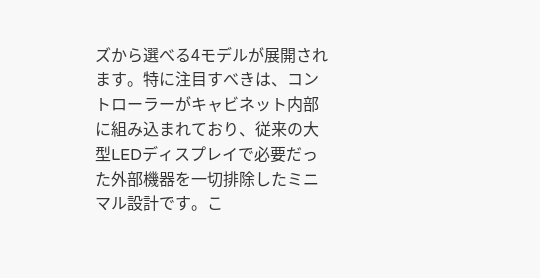ズから選べる4モデルが展開されます。特に注目すべきは、コントローラーがキャビネット内部に組み込まれており、従来の大型LEDディスプレイで必要だった外部機器を一切排除したミニマル設計です。こ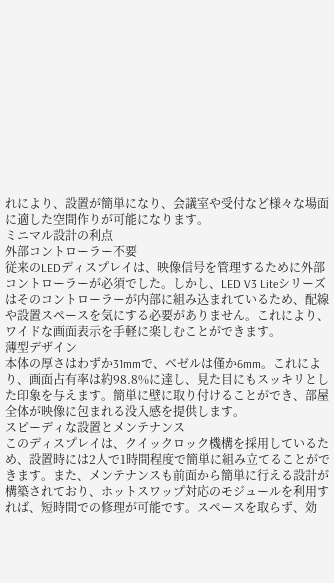れにより、設置が簡単になり、会議室や受付など様々な場面に適した空間作りが可能になります。
ミニマル設計の利点
外部コントローラー不要
従来のLEDディスプレイは、映像信号を管理するために外部コントローラーが必須でした。しかし、LED V3 Liteシリーズはそのコントローラーが内部に組み込まれているため、配線や設置スペースを気にする必要がありません。これにより、ワイドな画面表示を手軽に楽しむことができます。
薄型デザイン
本体の厚さはわずか31mmで、ベゼルは僅か6mm。これにより、画面占有率は約98.8%に達し、見た目にもスッキリとした印象を与えます。簡単に壁に取り付けることができ、部屋全体が映像に包まれる没入感を提供します。
スピーディな設置とメンテナンス
このディスプレイは、クイックロック機構を採用しているため、設置時には2人で1時間程度で簡単に組み立てることができます。また、メンテナンスも前面から簡単に行える設計が構築されており、ホットスワップ対応のモジュールを利用すれば、短時間での修理が可能です。スペースを取らず、効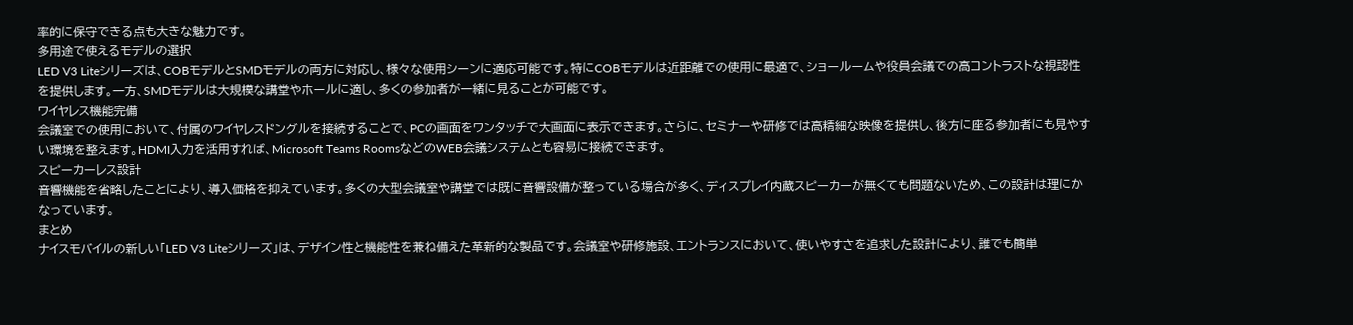率的に保守できる点も大きな魅力です。
多用途で使えるモデルの選択
LED V3 Liteシリーズは、COBモデルとSMDモデルの両方に対応し、様々な使用シーンに適応可能です。特にCOBモデルは近距離での使用に最適で、ショールームや役員会議での高コントラストな視認性を提供します。一方、SMDモデルは大規模な講堂やホールに適し、多くの参加者が一緒に見ることが可能です。
ワイヤレス機能完備
会議室での使用において、付属のワイヤレスドングルを接続することで、PCの画面をワンタッチで大画面に表示できます。さらに、セミナーや研修では高精細な映像を提供し、後方に座る参加者にも見やすい環境を整えます。HDMI入力を活用すれば、Microsoft Teams RoomsなどのWEB会議システムとも容易に接続できます。
スピーカーレス設計
音響機能を省略したことにより、導入価格を抑えています。多くの大型会議室や講堂では既に音響設備が整っている場合が多く、ディスプレイ内蔵スピーカーが無くても問題ないため、この設計は理にかなっています。
まとめ
ナイスモバイルの新しい「LED V3 Liteシリーズ」は、デザイン性と機能性を兼ね備えた革新的な製品です。会議室や研修施設、エントランスにおいて、使いやすさを追求した設計により、誰でも簡単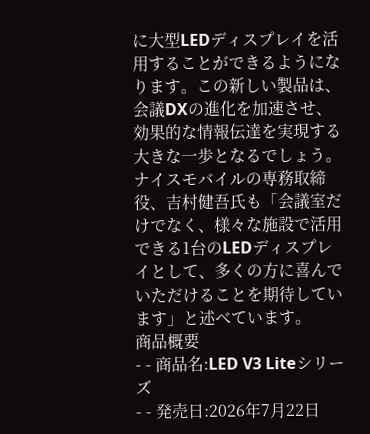に大型LEDディスプレイを活用することができるようになります。この新しい製品は、会議DXの進化を加速させ、効果的な情報伝達を実現する大きな一歩となるでしょう。
ナイスモバイルの専務取締役、吉村健吾氏も「会議室だけでなく、様々な施設で活用できる1台のLEDディスプレイとして、多くの方に喜んでいただけることを期待しています」と述べています。
商品概要
- - 商品名:LED V3 Liteシリーズ
- - 発売日:2026年7月22日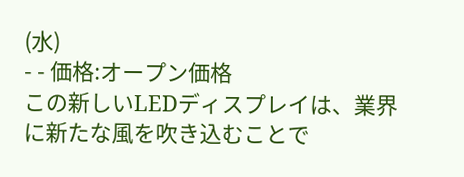(水)
- - 価格:オープン価格
この新しいLEDディスプレイは、業界に新たな風を吹き込むことで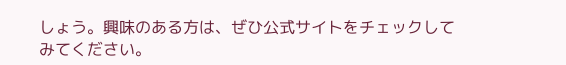しょう。興味のある方は、ぜひ公式サイトをチェックしてみてください。